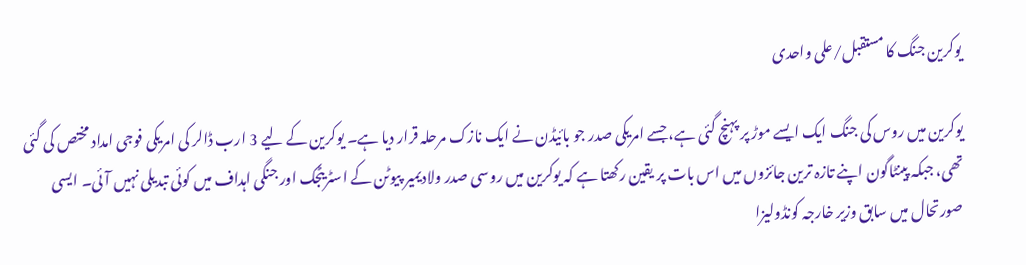یوکرین جنگ کا مستقبل/علی واحدی

یوکرین میں روس کی جنگ ایک ایسے موڑ پر پہنچ گئی ہے، جسے امریکی صدر جو بائیڈن نے ایک نازک مرحلہ قرار دیا ہے۔ یوکرین کے لیے 3 ارب ڈالر کی امریکی فوجی امداد مختص کی گئی تھی، جبکہ پینٹاگون اپنے تازہ ترین جائزوں میں اس بات پر یقین رکھتا ہے کہ یوکرین میں روسی صدر ولادیمیر پیوٹن کے اسٹریٹجک اور جنگی اہداف میں کوئی تبدیلی نہیں آئی۔ ایسی صورتحال میں سابق وزیر خارجہ کونڈولیزا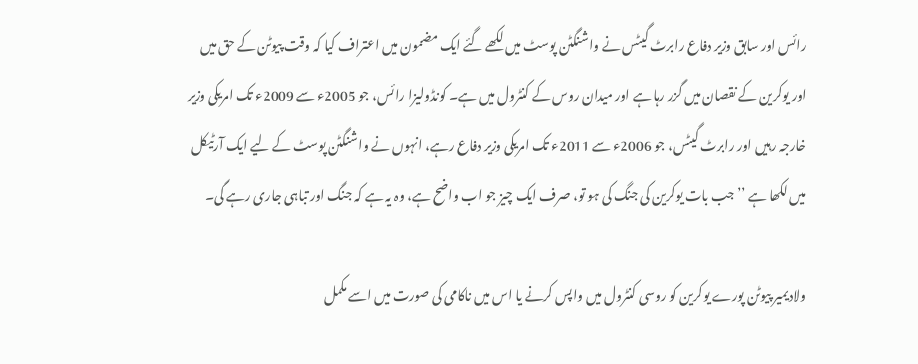رائس اور سابق وزیر دفاع رابرٹ گیٹس نے واشنگٹن پوسٹ میں لکھے گئے ایک مضمون میں اعتراف کیا کہ وقت پیوٹن کے حق میں اور یوکرین کے نقصان میں گزر رہا ہے اور میدان روس کے کنٹرول میں ہے۔ کونڈولیزا رائس، جو 2005ء سے 2009ء تک امریکی وزیر خارجہ رہیں اور رابرٹ گیٹس، جو 2006ء سے 2011ء تک امریکی وزیر دفاع رہے، انہوں نے واشنگٹن پوسٹ کے لیے ایک آرٹیکل میں لکھا ہے ’’جب بات یوکرین کی جنگ کی ہو تو، صرف ایک چیز جو اب واضح ہے، وہ یہ ہے کہ جنگ اور تباہی جاری رہے گی۔

ولادیمیر پیوٹن پورے یوکرین کو روسی کنٹرول میں واپس کرنے یا اس میں ناکامی کی صورت میں اسے مکمل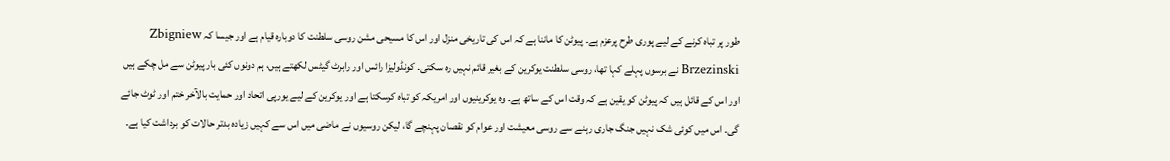طور پر تباہ کرنے کے لیے پوری طرح پرعزم ہے۔ پیوٹن کا ماننا ہے کہ اس کی تاریخی منزل اور اس کا مسیحی مشن روسی سلطنت کا دوبارہ قیام ہے اور جیسا کہ Zbigniew Brzezinski نے برسوں پہلے کہا تھا، روسی سلطنت یوکرین کے بغیر قائم نہیں رہ سکتی۔ کونڈولیزا رائس اور رابرٹ گیٹس لکھتے ہیں، ہم دونوں کئی بار پیوٹن سے مل چکے ہیں اور اس کے قائل ہیں کہ پیوٹن کو یقین ہے کہ وقت اس کے ساتھ ہے۔ وہ یوکرینیوں اور امریکہ کو تباہ کرسکتا ہے اور یوکرین کے لیے یورپی اتحاد اور حمایت بالآخر ختم اور ٹوٹ جائے گی۔ اس میں کوئی شک نہیں جنگ جاری رہنے سے روسی معیشت اور عوام کو نقصان پہنچے گا، لیکن روسیوں نے ماضی میں اس سے کہیں زیادہ بدتر حالات کو برداشت کیا ہے۔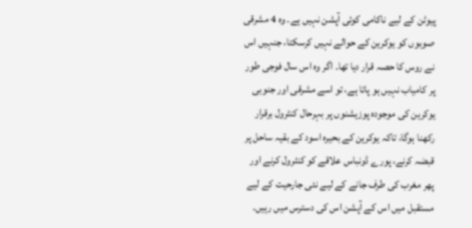پیوٹن کے لیے ناکامی کوئی آپشن نہیں ہے۔ وہ 4 مشرقی صوبوں کو یوکرین کے حوالے نہیں کرسکتا، جنہیں اس نے روس کا حصہ قرار دیا تھا۔ اگر وہ اس سال فوجی طور پر کامیاب نہیں ہو پاتا ہے، تو اسے مشرقی اور جنوبی یوکرین کی موجودہ پوزیشنوں پر بہرحال کنٹرول برقرار رکھنا ہوگا، تاکہ یوکرین کے بحیرہ اسود کے بقیہ ساحل پر قبضہ کرنے، پورے ڈونباس علاقے کو کنٹرول کرنے اور پھر مغرب کی طرف جانے کے لیے نئی جارحیت کے لیے مستقبل میں اس کے آپشن اس کی دسترس میں رہیں۔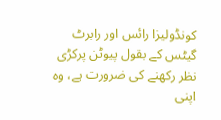کونڈولیزا رائس اور رابرٹ گیٹس کے بقول پیوٹن پرکڑی نظر رکھنے کی ضرورت ہے، وہ اپنی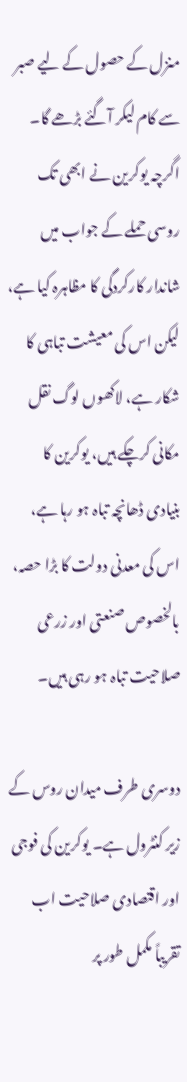منزل کے حصول کے لیے صبر سے کام لیکر آگئے بڑھے گا۔ اگرچہ یوکرین نے ابھی تک روسی حملے کے جواب میں شاندار کارکردگی کا مظاہرہ کیا ہے، لیکن اس کی معیشت تباہی کا شکار ہے، لاکھوں لوگ نقل مکانی کرچکے ہیں، یوکرین کا بنیادی ڈھانچہ تباہ ہو رہا ہے، اس کی معدنی دولت کا بڑا حصہ، بالخصوص صنعتی اور زرعی صلاحیت تباہ ہو رہی ہیں۔

دوسری طرف میدان روس کے زیر کنٹرول ہے۔ یوکرین کی فوجی اور اقتصادی صلاحیت اب تقریباً مکمل طور پر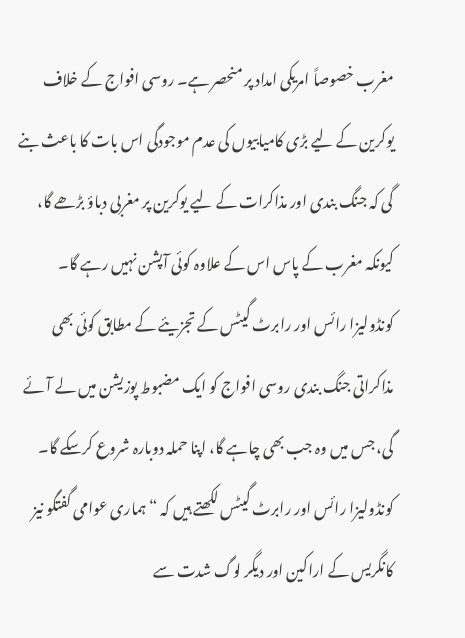مغرب خصوصاً امریکی امداد پر منحصر ہے۔ روسی افواج کے خلاف یوکرین کے لیے بڑی کامیابیوں کی عدم موجودگی اس بات کا باعث بنے گی کہ جنگ بندی اور مذاکرات کے لیے یوکرین پر مغربی دباؤ بڑھے گا، کیونکہ مغرب کے پاس اس کے علاوہ کوئی آپشن نہیں رہے گا۔ کونڈولیزا رائس اور رابرٹ گیٹس کے تجزیئے کے مطابق کوئی بھی مذاکراتی جنگ بندی روسی افواج کو ایک مضبوط پوزیشن میں لے آئے گی، جس میں وہ جب بھی چاہے گا، اپنا حملہ دوبارہ شروع کرسکے گا۔ کونڈولیزا رائس اور رابرٹ گیٹس لکھتے ہیں کہ “ہماری عوامی گفتگو نیز کانگریس کے اراکین اور دیگر لوگ شدت سے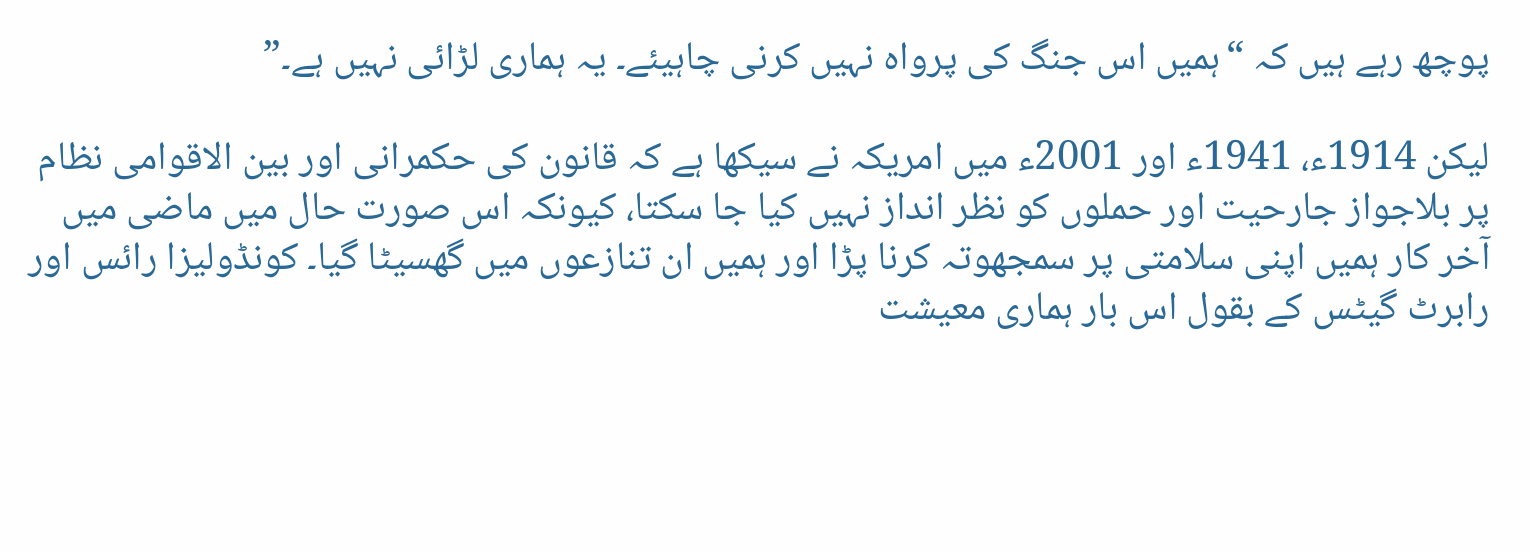پوچھ رہے ہیں کہ “ہمیں اس جنگ کی پرواہ نہیں کرنی چاہیئے۔ یہ ہماری لڑائی نہیں ہے۔”

لیکن 1914ء، 1941ء اور 2001ء میں امریکہ نے سیکھا ہے کہ قانون کی حکمرانی اور بین الاقوامی نظام پر بلاجواز جارحیت اور حملوں کو نظر انداز نہیں کیا جا سکتا، کیونکہ اس صورت حال میں ماضی میں آخر کار ہمیں اپنی سلامتی پر سمجھوتہ کرنا پڑا اور ہمیں ان تنازعوں میں گھسیٹا گیا۔ کونڈولیزا رائس اور رابرٹ گیٹس کے بقول اس بار ہماری معیشت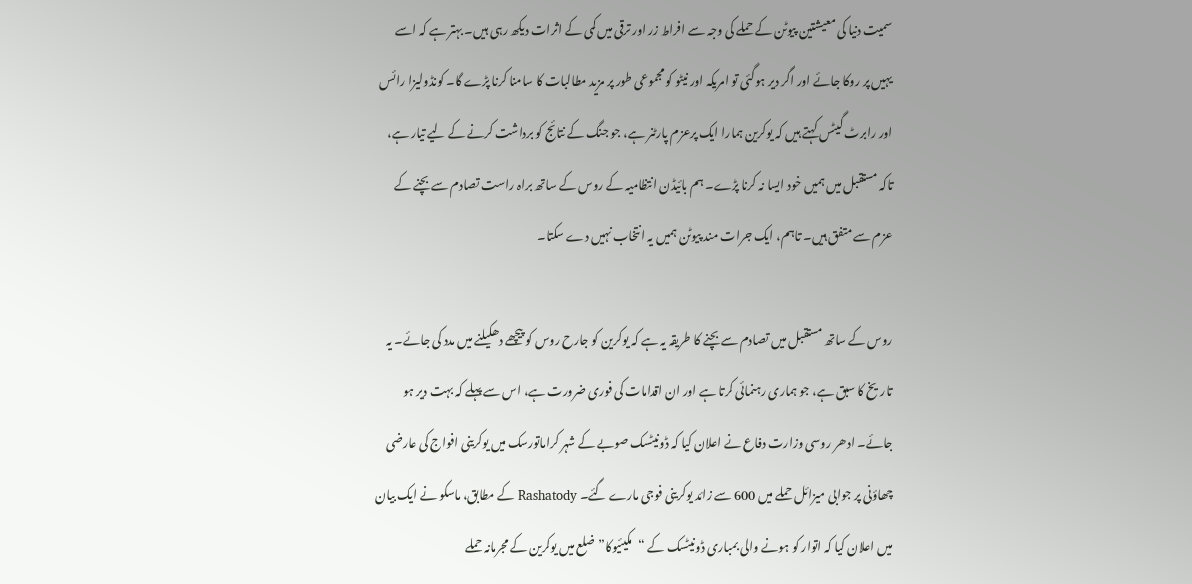سمیت دنیا کی معیشتین پیوٹن کے حملے کی وجہ سے افراط زر اور ترقی میں کمی کے اثرات دیکھ رہی ہیں۔ بہتر ہے کہ اسے یہیں پر روکا جائے اور اگر دیر ہوگئی تو امریکہ اور نیٹو کو مجموعی طور پر مزید مطالبات کا سامنا کرنا پڑے گا۔ کونڈولیزا رائس اور رابرٹ گیٹس کہتے ہیں کہ یوکرین ہمارا ایک پرعزم پارٹنر ہے، جو جنگ کے نتائج کو برداشت کرنے کے لیے تیار ہے، تاکہ مستقبل میں ہمیں خود ایسا نہ کرنا پڑے۔ ہم بائیڈن انتظامیہ کے روس کے ساتھ براہ راست تصادم سے بچنے کے عزم سے متفق ہیں۔ تاہم، ایک جرات مند پیوٹن ہمیں یہ انتخاب نہیں دے سکتا۔

روس کے ساتھ مستقبل میں تصادم سے بچنے کا طریقہ یہ ہے کہ یوکرین کو جارح روس کو پیچھے دھکیلنے میں مدد کی جائے۔ یہ تاریخ کا سبق ہے، جو ہماری رہنمائی کرتا ہے اور ان اقدامات کی فوری ضرورت ہے، اس سے پہلے کہ بہت دیر ہو جائے۔ ادھر روسی وزارت دفاع نے اعلان کیا کہ ڈونیٹسک صوبے کے شہر کراماتورسک میں یوکرینی افواج کی عارضی چھاؤنی پر جوابی میزائل حملے میں 600 سے زائد یوکرینی فوجی مارے گئے۔ Rashatody کے مطابق، ماسکو نے ایک بیان میں اعلان کیا کہ اتوار کو ہونے والی بمباری ڈونیٹسک کے “مکیئیوکا” ضلع میں یوکرین کے مجرمانہ حملے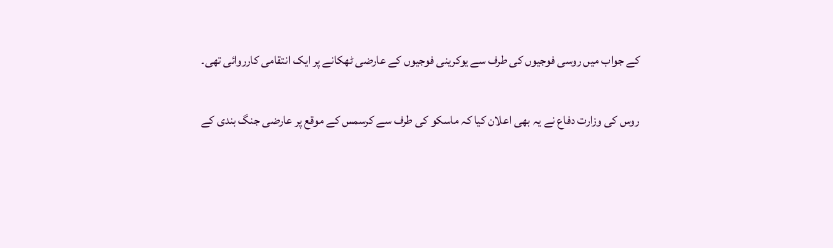کے جواب میں روسی فوجیوں کی طرف سے یوکرینی فوجیوں کے عارضی ٹھکانے پر ایک انتقامی کارروائی تھی۔

روس کی وزارت دفاع نے یہ بھی اعلان کیا کہ ماسکو کی طرف سے کرسمس کے موقع پر عارضی جنگ بندی کے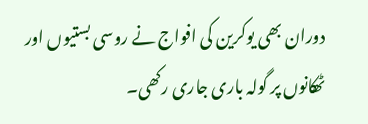دوران بھی یوکرین کی افواج نے روسی بستیوں اور ٹھکانوں پر گولہ باری جاری رکھی۔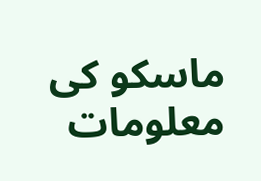ماسکو کی معلومات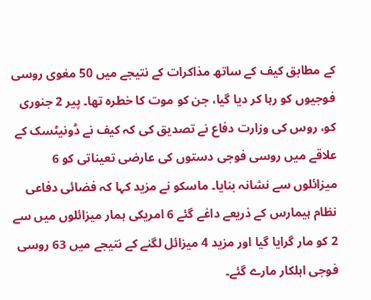کے مطابق کیف کے ساتھ مذاکرات کے نتیجے میں 50 مغوی روسی فوجیوں کو رہا کر دیا گیا، جن کو موت کا خطرہ تھا۔ پیر 2 جنوری کو، روس کی وزارت دفاع نے تصدیق کی کہ کیف نے ڈونیٹسک کے علاقے میں روسی فوجی دستوں کی عارضی تعیناتی کو 6 میزائلوں سے نشانہ بنایا۔ ماسکو نے مزید کہا کہ فضائی دفاعی نظام ہیمارس کے ذریعے داغے گئے 6 امریکی ہمار میزائلوں میں سے 2 کو مار گرایا گیا اور مزید 4 میزائل لگنے کے نتیجے میں 63 روسی فوجی اہلکار مارے گئے۔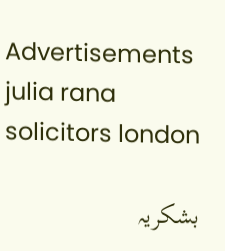Advertisements
julia rana solicitors london

بشکریہ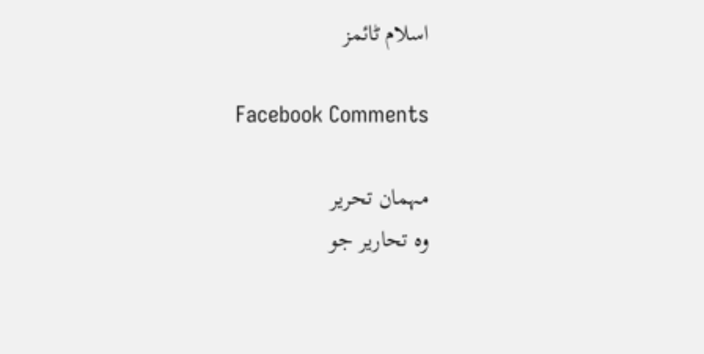اسلام ٹائمز

Facebook Comments

مہمان تحریر
وہ تحاریر جو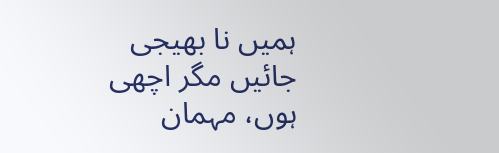ہمیں نا بھیجی جائیں مگر اچھی ہوں، مہمان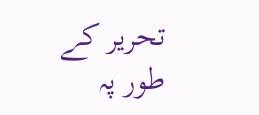تحریر کے طور پہ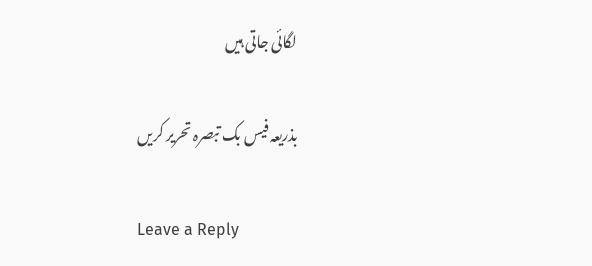لگائی جاتی ہیں

بذریعہ فیس بک تبصرہ تحریر کریں

Leave a Reply